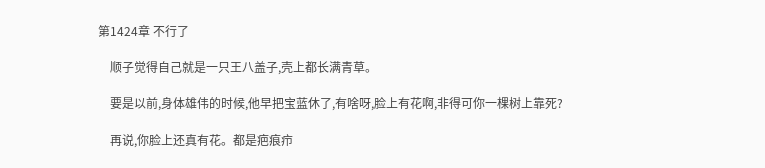第1424章 不行了

    顺子觉得自己就是一只王八盖子,壳上都长满青草。

    要是以前,身体雄伟的时候,他早把宝蓝休了,有啥呀,脸上有花啊,非得可你一棵树上靠死?

    再说,你脸上还真有花。都是疤痕疖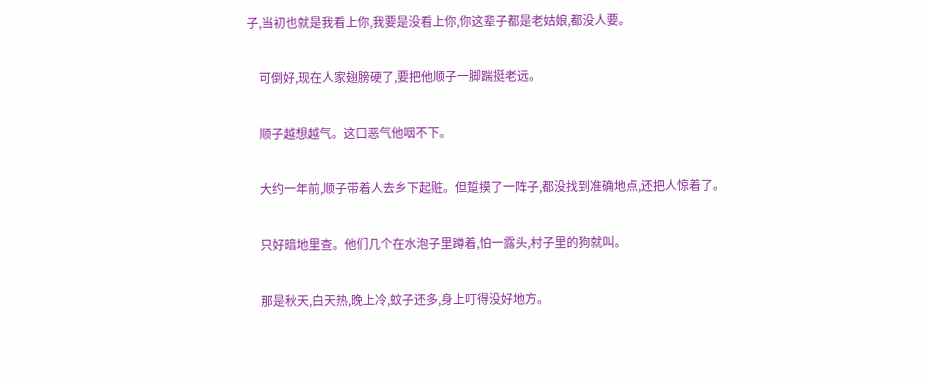子,当初也就是我看上你,我要是没看上你,你这辈子都是老姑娘,都没人要。

    可倒好,现在人家翅膀硬了,要把他顺子一脚踹挺老远。

    顺子越想越气。这口恶气他咽不下。

    大约一年前,顺子带着人去乡下起赃。但踅摸了一阵子,都没找到准确地点,还把人惊着了。

    只好暗地里查。他们几个在水泡子里蹲着,怕一露头,村子里的狗就叫。

    那是秋天,白天热,晚上冷,蚊子还多,身上叮得没好地方。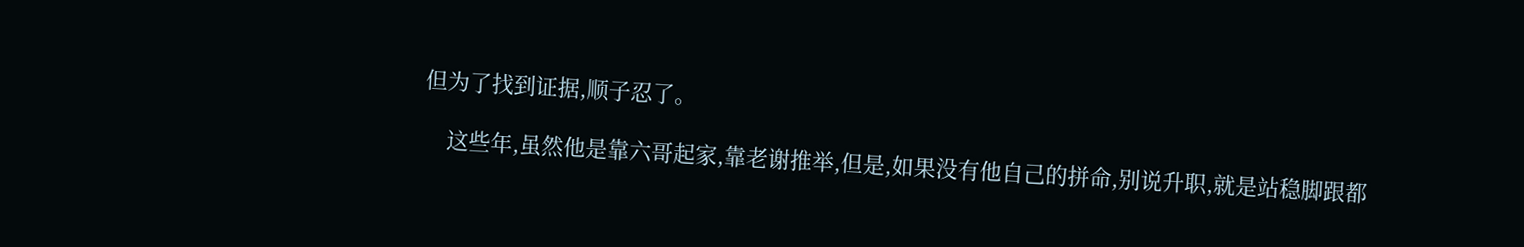但为了找到证据,顺子忍了。

    这些年,虽然他是靠六哥起家,靠老谢推举,但是,如果没有他自己的拼命,别说升职,就是站稳脚跟都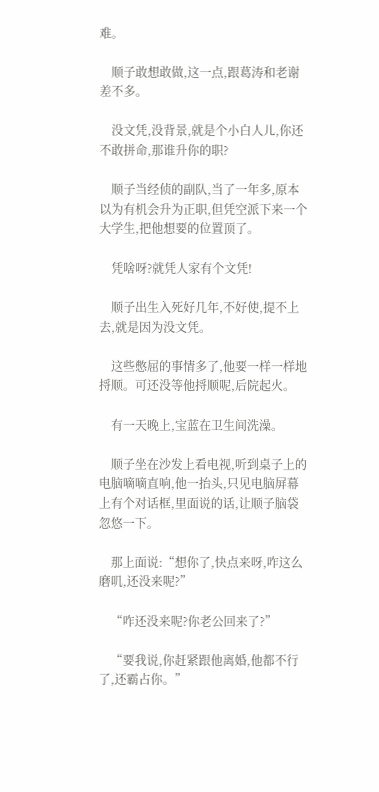难。

    顺子敢想敢做,这一点,跟葛涛和老谢差不多。

    没文凭,没背景,就是个小白人儿,你还不敢拼命,那谁升你的职?

    顺子当经侦的副队,当了一年多,原本以为有机会升为正职,但凭空派下来一个大学生,把他想要的位置顶了。

    凭啥呀?就凭人家有个文凭!

    顺子出生入死好几年,不好使,提不上去,就是因为没文凭。

    这些憋屈的事情多了,他要一样一样地捋顺。可还没等他捋顺呢,后院起火。

    有一天晚上,宝蓝在卫生间洗澡。

    顺子坐在沙发上看电视,听到桌子上的电脑嘀嘀直响,他一抬头,只见电脑屏幕上有个对话框,里面说的话,让顺子脑袋忽悠一下。

    那上面说:“想你了,快点来呀,咋这么磨叽,还没来呢?”

    “咋还没来呢?你老公回来了?”

    “要我说,你赶紧跟他离婚,他都不行了,还霸占你。”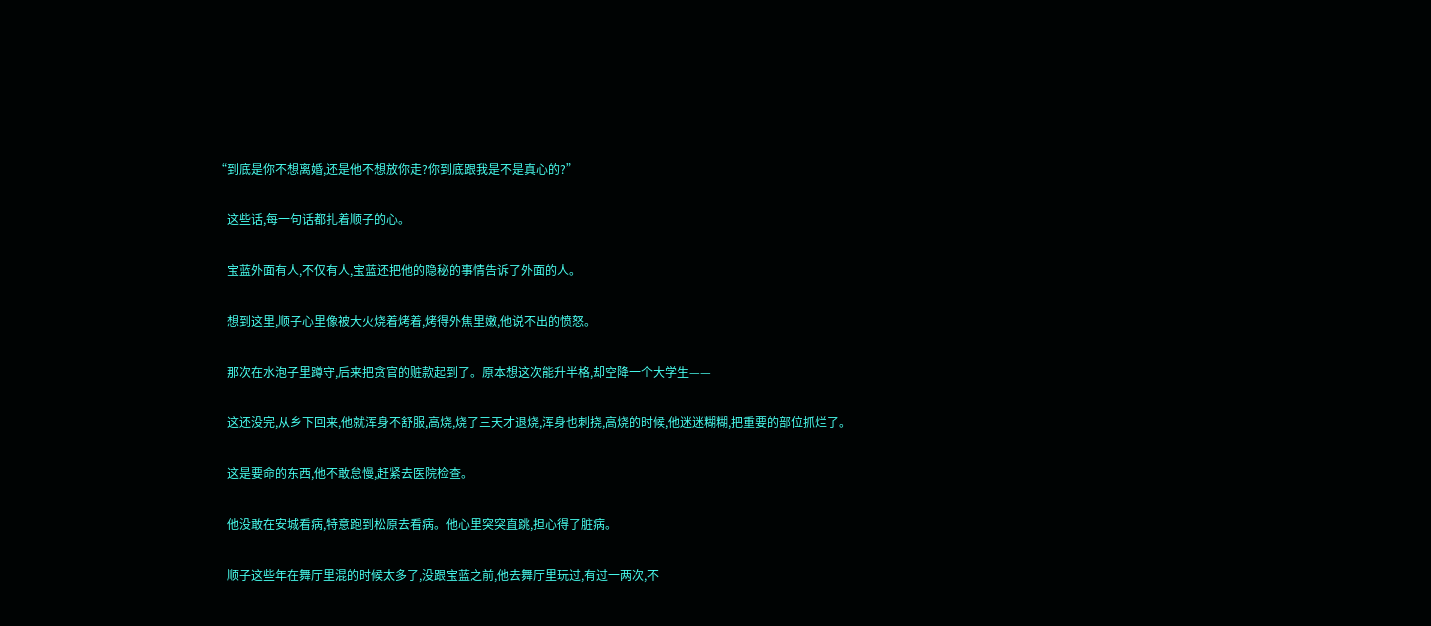“到底是你不想离婚,还是他不想放你走?你到底跟我是不是真心的?”

    这些话,每一句话都扎着顺子的心。

    宝蓝外面有人,不仅有人,宝蓝还把他的隐秘的事情告诉了外面的人。

    想到这里,顺子心里像被大火烧着烤着,烤得外焦里嫩,他说不出的愤怒。

    那次在水泡子里蹲守,后来把贪官的赃款起到了。原本想这次能升半格,却空降一个大学生——

    这还没完,从乡下回来,他就浑身不舒服,高烧,烧了三天才退烧,浑身也刺挠,高烧的时候,他迷迷糊糊,把重要的部位抓烂了。

    这是要命的东西,他不敢怠慢,赶紧去医院检查。

    他没敢在安城看病,特意跑到松原去看病。他心里突突直跳,担心得了脏病。

    顺子这些年在舞厅里混的时候太多了,没跟宝蓝之前,他去舞厅里玩过,有过一两次,不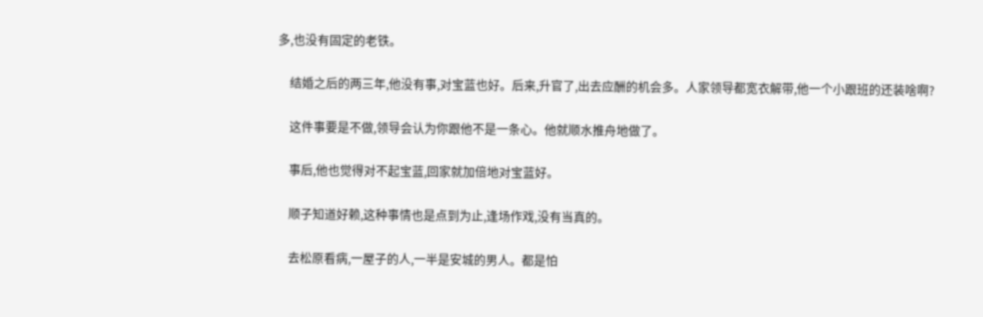多,也没有固定的老铁。

    结婚之后的两三年,他没有事,对宝蓝也好。后来,升官了,出去应酬的机会多。人家领导都宽衣解带,他一个小跟班的还装啥啊?

    这件事要是不做,领导会认为你跟他不是一条心。他就顺水推舟地做了。

    事后,他也觉得对不起宝蓝,回家就加倍地对宝蓝好。

    顺子知道好赖,这种事情也是点到为止,逢场作戏,没有当真的。

    去松原看病,一屋子的人,一半是安城的男人。都是怕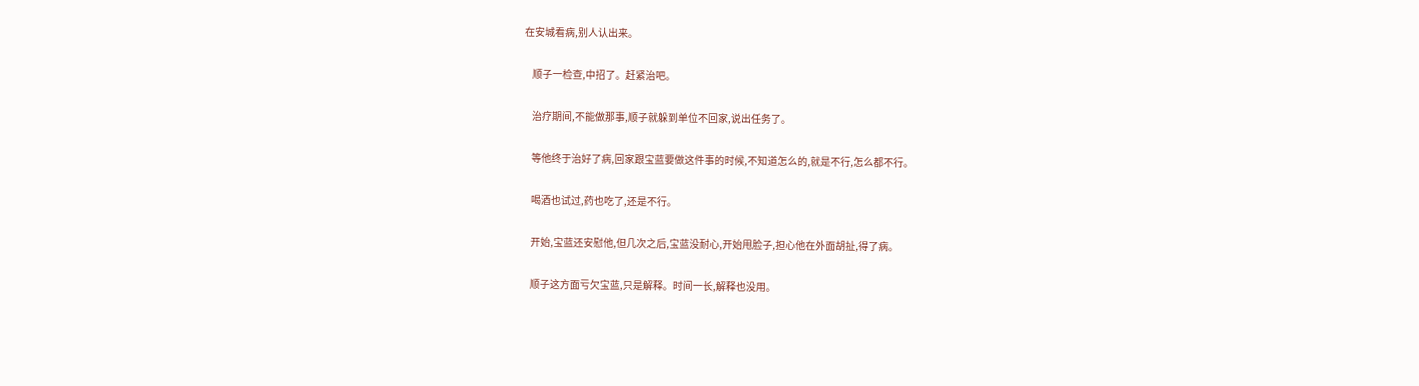在安城看病,别人认出来。

    顺子一检查,中招了。赶紧治吧。

    治疗期间,不能做那事,顺子就躲到单位不回家,说出任务了。

    等他终于治好了病,回家跟宝蓝要做这件事的时候,不知道怎么的,就是不行,怎么都不行。

    喝酒也试过,药也吃了,还是不行。

    开始,宝蓝还安慰他,但几次之后,宝蓝没耐心,开始甩脸子,担心他在外面胡扯,得了病。

    顺子这方面亏欠宝蓝,只是解释。时间一长,解释也没用。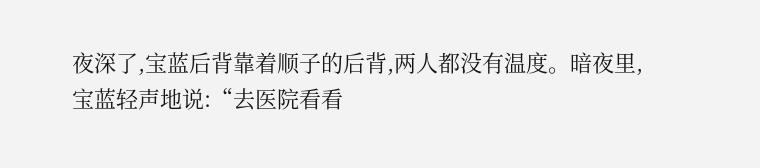夜深了,宝蓝后背靠着顺子的后背,两人都没有温度。暗夜里,宝蓝轻声地说:“去医院看看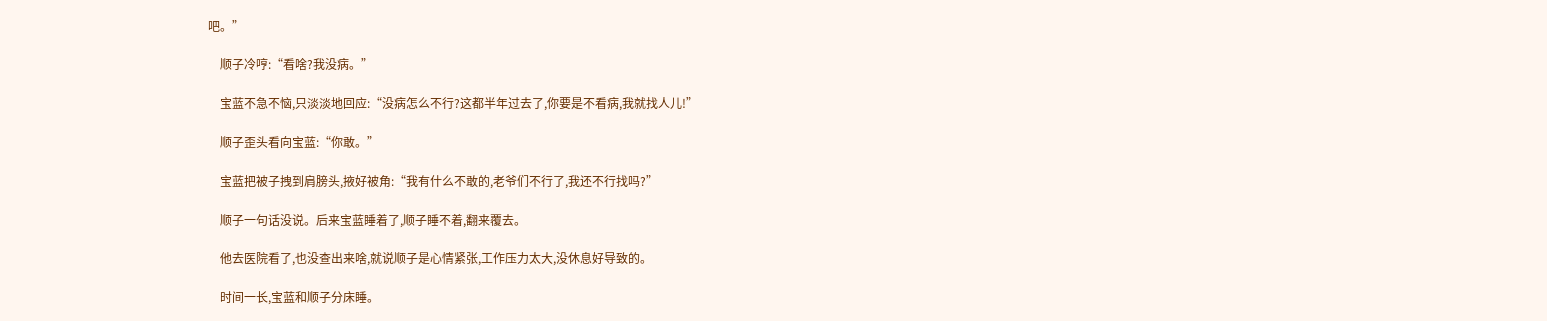吧。”

    顺子冷哼:“看啥?我没病。”

    宝蓝不急不恼,只淡淡地回应:“没病怎么不行?这都半年过去了,你要是不看病,我就找人儿!”

    顺子歪头看向宝蓝:“你敢。”

    宝蓝把被子拽到肩膀头,掖好被角:“我有什么不敢的,老爷们不行了,我还不行找吗?”

    顺子一句话没说。后来宝蓝睡着了,顺子睡不着,翻来覆去。

    他去医院看了,也没查出来啥,就说顺子是心情紧张,工作压力太大,没休息好导致的。

    时间一长,宝蓝和顺子分床睡。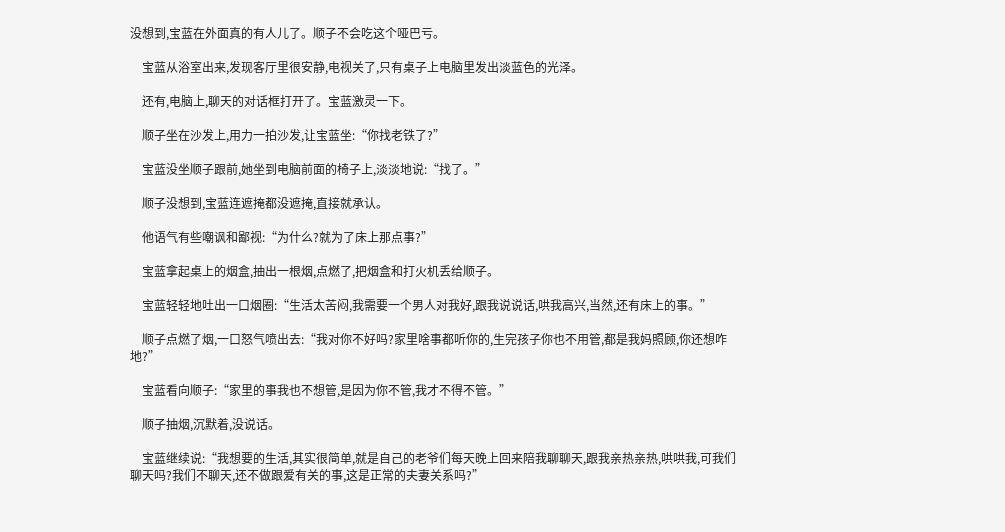没想到,宝蓝在外面真的有人儿了。顺子不会吃这个哑巴亏。

    宝蓝从浴室出来,发现客厅里很安静,电视关了,只有桌子上电脑里发出淡蓝色的光泽。

    还有,电脑上,聊天的对话框打开了。宝蓝激灵一下。

    顺子坐在沙发上,用力一拍沙发,让宝蓝坐:“你找老铁了?”

    宝蓝没坐顺子跟前,她坐到电脑前面的椅子上,淡淡地说:“找了。”

    顺子没想到,宝蓝连遮掩都没遮掩,直接就承认。

    他语气有些嘲讽和鄙视:“为什么?就为了床上那点事?”

    宝蓝拿起桌上的烟盒,抽出一根烟,点燃了,把烟盒和打火机丢给顺子。

    宝蓝轻轻地吐出一口烟圈:“生活太苦闷,我需要一个男人对我好,跟我说说话,哄我高兴,当然,还有床上的事。”

    顺子点燃了烟,一口怒气喷出去:“我对你不好吗?家里啥事都听你的,生完孩子你也不用管,都是我妈照顾,你还想咋地?”

    宝蓝看向顺子:“家里的事我也不想管,是因为你不管,我才不得不管。”

    顺子抽烟,沉默着,没说话。

    宝蓝继续说:“我想要的生活,其实很简单,就是自己的老爷们每天晚上回来陪我聊聊天,跟我亲热亲热,哄哄我,可我们聊天吗?我们不聊天,还不做跟爱有关的事,这是正常的夫妻关系吗?”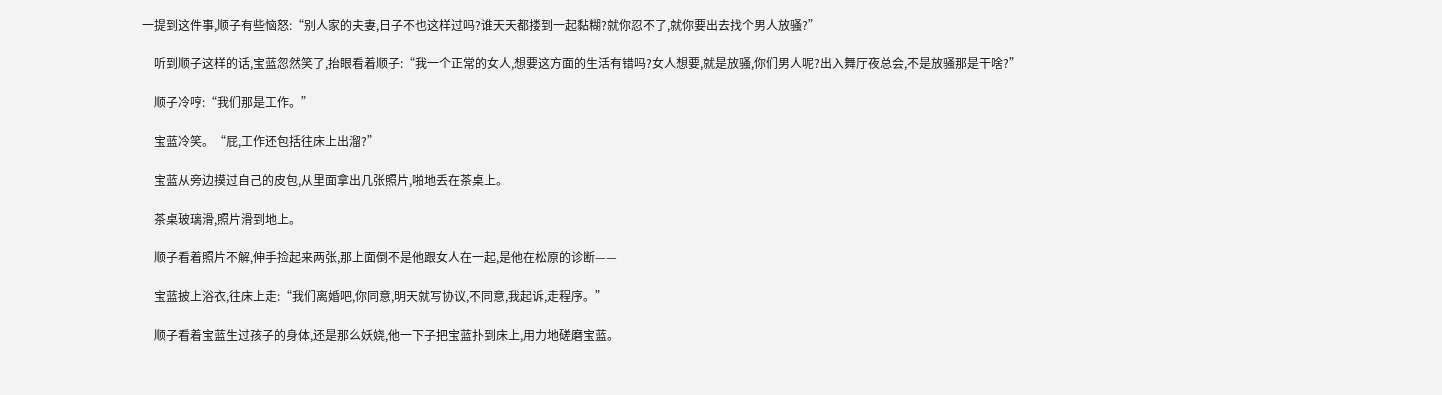一提到这件事,顺子有些恼怒:“别人家的夫妻,日子不也这样过吗?谁天天都搂到一起黏糊?就你忍不了,就你要出去找个男人放骚?”

    听到顺子这样的话,宝蓝忽然笑了,抬眼看着顺子:“我一个正常的女人,想要这方面的生活有错吗?女人想要,就是放骚,你们男人呢?出入舞厅夜总会,不是放骚那是干啥?”

    顺子冷哼:“我们那是工作。”

    宝蓝冷笑。“屁,工作还包括往床上出溜?”

    宝蓝从旁边摸过自己的皮包,从里面拿出几张照片,啪地丢在茶桌上。

    茶桌玻璃滑,照片滑到地上。

    顺子看着照片不解,伸手捡起来两张,那上面倒不是他跟女人在一起,是他在松原的诊断——

    宝蓝披上浴衣,往床上走:“我们离婚吧,你同意,明天就写协议,不同意,我起诉,走程序。”

    顺子看着宝蓝生过孩子的身体,还是那么妖娆,他一下子把宝蓝扑到床上,用力地磋磨宝蓝。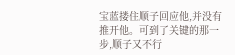宝蓝搂住顺子回应他,并没有推开他。可到了关键的那一步,顺子又不行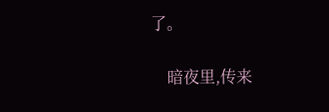了。

    暗夜里,传来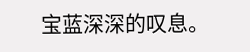宝蓝深深的叹息。